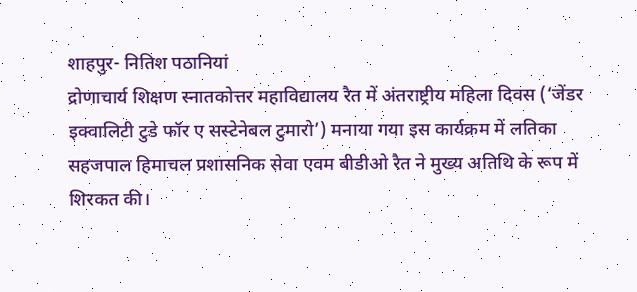शाहपुर- नितिश पठानियां
द्रोणाचार्य शिक्षण स्नातकोत्तर महाविद्यालय रैत में अंतराष्ट्रीय महिला दिवस (‘जेंडर इक्वालिटी टुडे फॉर ए सस्टेनेबल टुमारो’) मनाया गया इस कार्यक्रम में लतिका सहजपाल हिमाचल प्रशासनिक सेवा एवम बीडीओ रैत ने मुख्य अतिथि के रूप में शिरकत की।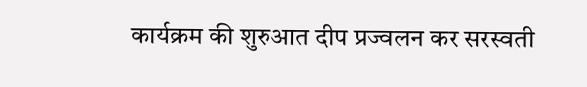कार्यक्रम की शुरुआत दीप प्रज्वलन कर सरस्वती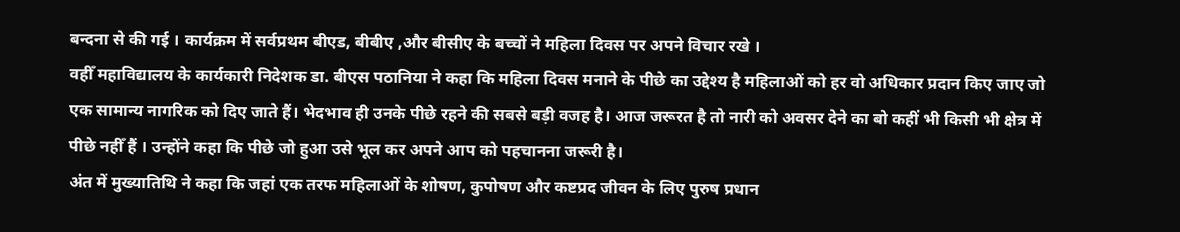बन्दना से की गई । कार्यक्रम में सर्वप्रथम बीएड, बीबीए ,और बीसीए के बच्चों ने महिला दिवस पर अपने विचार रखे ।
वहीँ महाविद्यालय के कार्यकारी निदेशक डा. बीएस पठानिया ने कहा कि महिला दिवस मनाने के पीछे का उद्देश्य है महिलाओं को हर वो अधिकार प्रदान किए जाए जो एक सामान्य नागरिक को दिए जाते हैं। भेदभाव ही उनके पीछे रहने की सबसे बड़ी वजह है। आज जरूरत है तो नारी को अवसर देने का बो कहीं भी किसी भी क्षेत्र में पीछे नहीँ हैं । उन्होंने कहा कि पीछे जो हुआ उसे भूल कर अपने आप को पहचानना जरूरी है।
अंत में मुख्यातिथि ने कहा कि जहां एक तरफ महिलाओं के शोषण, कुपोषण और कष्टप्रद जीवन के लिए पुरुष प्रधान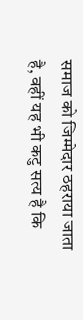समाज को जिम्मेदार ठहराया जाता है, वहीं यह भी कटु सत्य है कि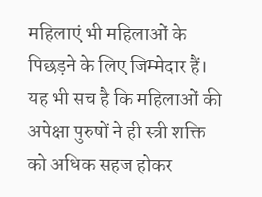महिलाएं भी महिलाओं के पिछड़ने के लिए जिम्मेदार हैं।
यह भी सच है कि महिलाओं की अपेक्षा पुरुषों ने ही स्त्री शक्ति को अधिक सहज होकर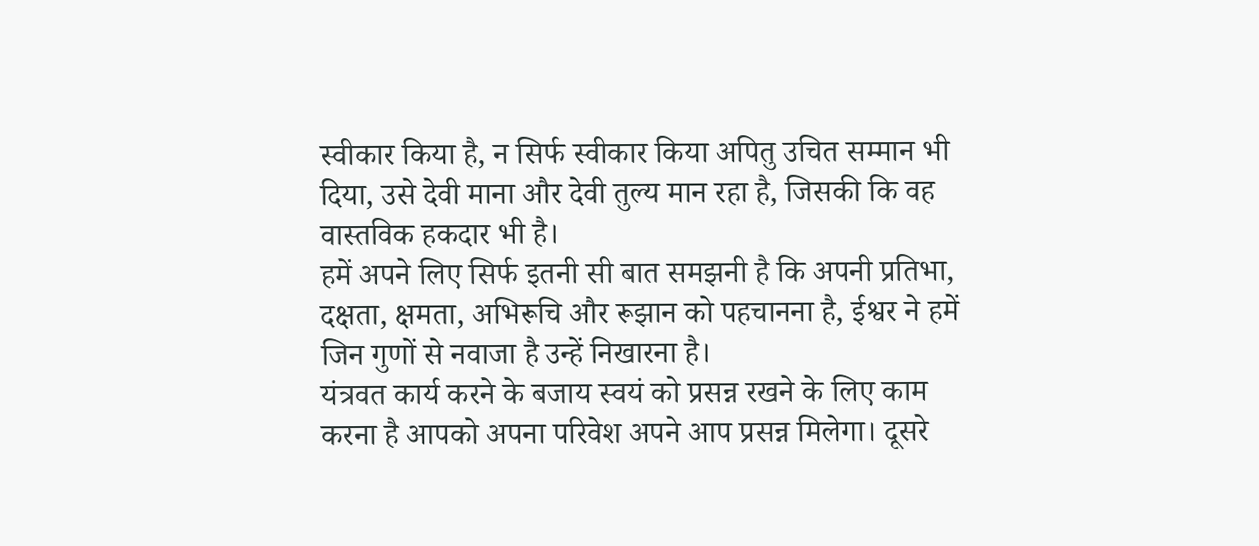स्वीकार किया है, न सिर्फ स्वीकार किया अपितु उचित सम्मान भी दिया, उसे देवी माना और देवी तुल्य मान रहा है, जिसकी कि वह वास्तविक हकदार भी है।
हमें अपने लिए सिर्फ इतनी सी बात समझनी है कि अपनी प्रतिभा, दक्षता, क्षमता, अभिरूचि और रूझान को पहचानना है, ईश्वर ने हमें जिन गुणों से नवाजा है उन्हें निखारना है।
यंत्रवत कार्य करने के बजाय स्वयं को प्रसन्न रखने के लिए काम करना है आपको अपना परिवेश अपने आप प्रसन्न मिलेगा। दूसरे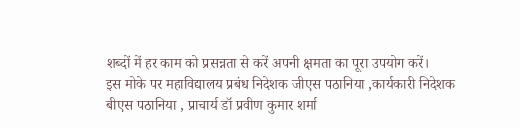शब्दों में हर काम को प्रसन्नता से करें अपनी क्षमता का पूरा उपयोग करें।
इस मोके पर महाविद्यालय प्रबंध निदेशक जीएस पठानिया ,कार्यकारी निदेशक बीएस पठानिया , प्राचार्य डॉ प्रवीण कुमार शर्मा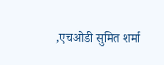,एचओडी सुमित शर्मा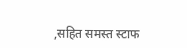,सहित समस्त स्टाफ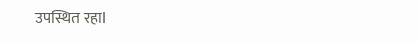उपस्थित रहाI